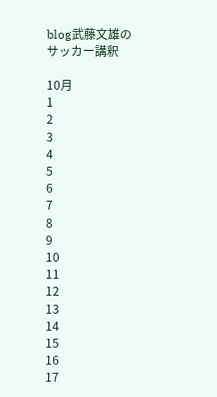blog武藤文雄のサッカー講釈

10月
1
2
3
4
5
6
7
8
9
10
11
12
13
14
15
16
17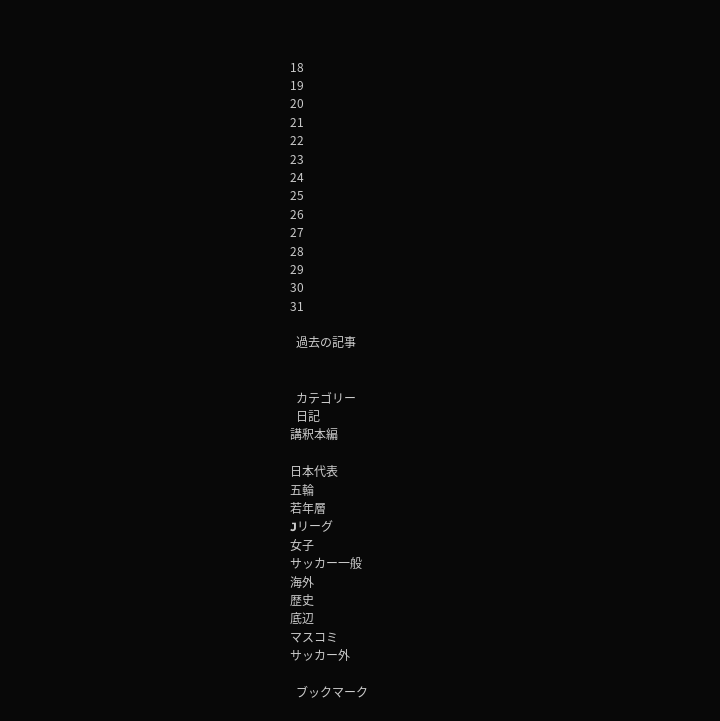18
19
20
21
22
23
24
25
26
27
28
29
30
31

  過去の記事


  カテゴリー
  日記
講釈本編

日本代表
五輪
若年層
Jリーグ
女子
サッカー一般
海外
歴史
底辺
マスコミ
サッカー外

  ブックマーク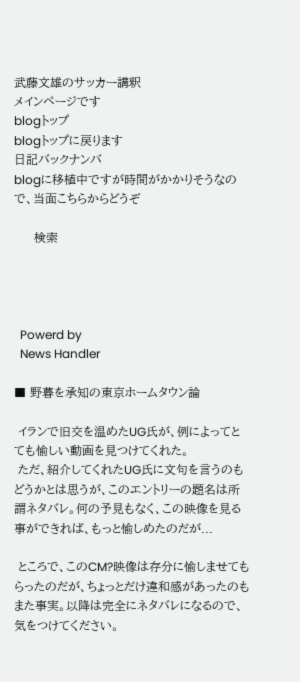武藤文雄のサッカー講釈
メインページです
blogトップ
blogトップに戻ります
日記バックナンバ
blogに移植中ですが時間がかかりそうなので、当面こちらからどうぞ

     検索




  Powerd by
  News Handler

■ 野暮を承知の東京ホームタウン論

 イランで旧交を温めたUG氏が、例によってとても愉しい動画を見つけてくれた。
 ただ、紹介してくれたUG氏に文句を言うのもどうかとは思うが、このエントリーの題名は所謂ネタバレ。何の予見もなく、この映像を見る事ができれば、もっと愉しめたのだが...

 ところで、このCM?映像は存分に愉しませてもらったのだが、ちょっとだけ違和感があったのもまた事実。以降は完全にネタバレになるので、気をつけてください。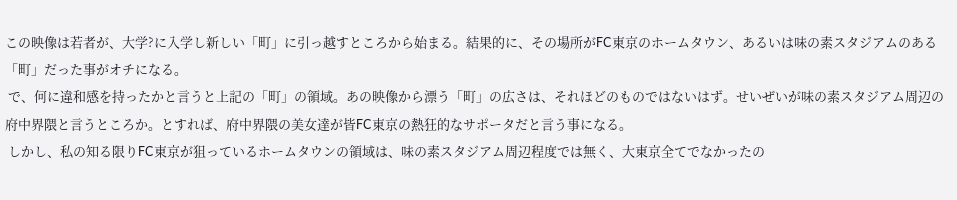この映像は若者が、大学?に入学し新しい「町」に引っ越すところから始まる。結果的に、その場所がFC東京のホームタウン、あるいは味の素スタジアムのある「町」だった事がオチになる。
 で、何に違和感を持ったかと言うと上記の「町」の領域。あの映像から漂う「町」の広さは、それほどのものではないはず。せいぜいが味の素スタジアム周辺の府中界隈と言うところか。とすれば、府中界隈の美女達が皆FC東京の熱狂的なサポータだと言う事になる。
 しかし、私の知る限りFC東京が狙っているホームタウンの領域は、味の素スタジアム周辺程度では無く、大東京全てでなかったの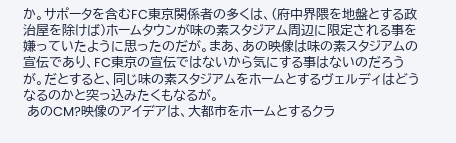か。サポータを含むFC東京関係者の多くは、(府中界隈を地盤とする政治屋を除けば)ホームタウンが味の素スタジアム周辺に限定される事を嫌っていたように思ったのだが。まあ、あの映像は味の素スタジアムの宣伝であり、FC東京の宣伝ではないから気にする事はないのだろうが。だとすると、同じ味の素スタジアムをホームとするヴェルディはどうなるのかと突っ込みたくもなるが。
 あのCM?映像のアイデアは、大都市をホームとするクラ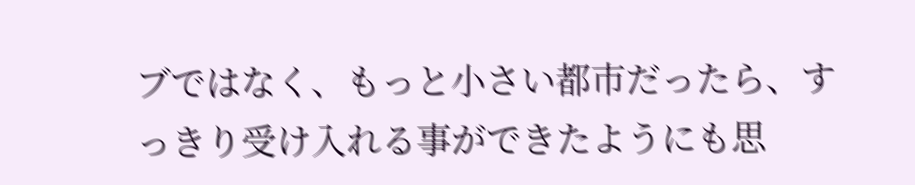ブではなく、もっと小さい都市だったら、すっきり受け入れる事ができたようにも思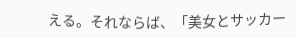える。それならば、「美女とサッカー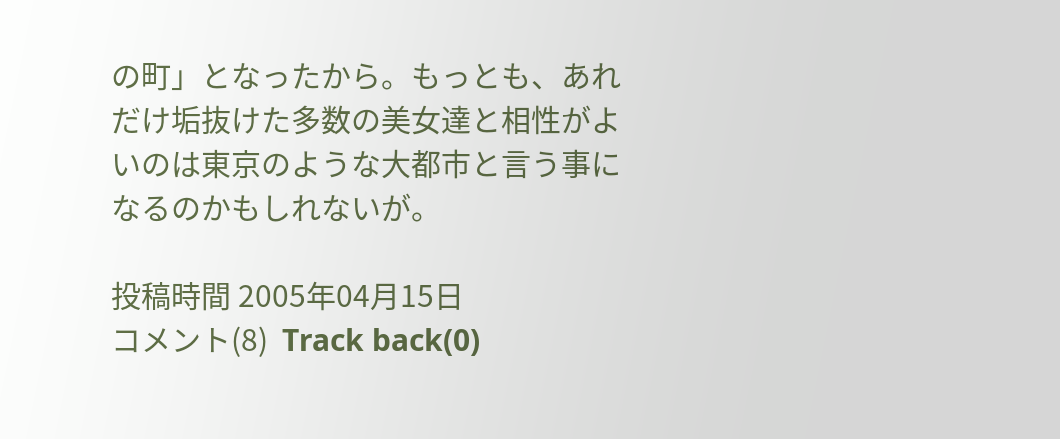の町」となったから。もっとも、あれだけ垢抜けた多数の美女達と相性がよいのは東京のような大都市と言う事になるのかもしれないが。

投稿時間 2005年04月15日
コメント(8)  Track back(0)